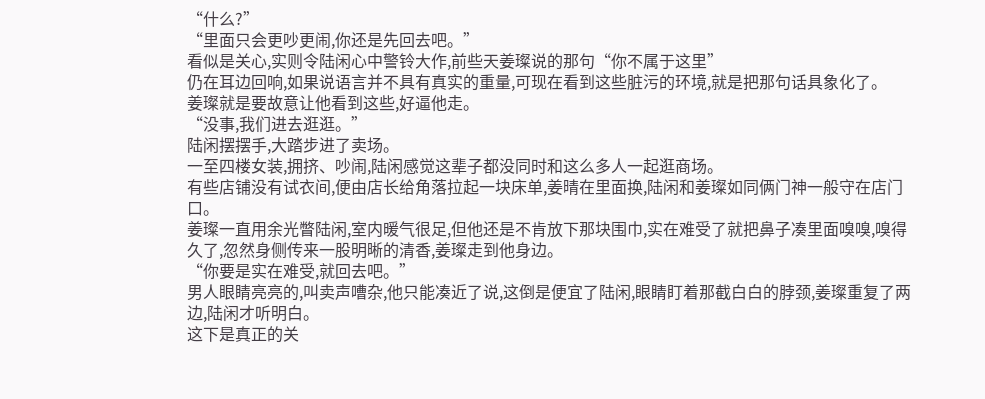“什么?”
“里面只会更吵更闹,你还是先回去吧。”
看似是关心,实则令陆闲心中警铃大作,前些天姜璨说的那句“你不属于这里”
仍在耳边回响,如果说语言并不具有真实的重量,可现在看到这些脏污的环境,就是把那句话具象化了。
姜璨就是要故意让他看到这些,好逼他走。
“没事,我们进去逛逛。”
陆闲摆摆手,大踏步进了卖场。
一至四楼女装,拥挤、吵闹,陆闲感觉这辈子都没同时和这么多人一起逛商场。
有些店铺没有试衣间,便由店长给角落拉起一块床单,姜晴在里面换,陆闲和姜璨如同俩门神一般守在店门口。
姜璨一直用余光瞥陆闲,室内暖气很足,但他还是不肯放下那块围巾,实在难受了就把鼻子凑里面嗅嗅,嗅得久了,忽然身侧传来一股明晰的清香,姜璨走到他身边。
“你要是实在难受,就回去吧。”
男人眼睛亮亮的,叫卖声嘈杂,他只能凑近了说,这倒是便宜了陆闲,眼睛盯着那截白白的脖颈,姜璨重复了两边,陆闲才听明白。
这下是真正的关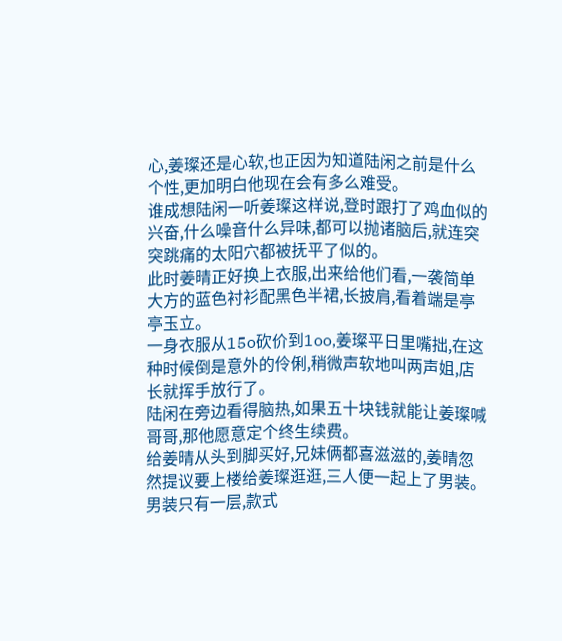心,姜璨还是心软,也正因为知道陆闲之前是什么个性,更加明白他现在会有多么难受。
谁成想陆闲一听姜璨这样说,登时跟打了鸡血似的兴奋,什么噪音什么异味,都可以抛诸脑后,就连突突跳痛的太阳穴都被抚平了似的。
此时姜晴正好换上衣服,出来给他们看,一袭简单大方的蓝色衬衫配黑色半裙,长披肩,看着端是亭亭玉立。
一身衣服从15o砍价到1oo,姜璨平日里嘴拙,在这种时候倒是意外的伶俐,稍微声软地叫两声姐,店长就挥手放行了。
陆闲在旁边看得脑热,如果五十块钱就能让姜璨喊哥哥,那他愿意定个终生续费。
给姜晴从头到脚买好,兄妹俩都喜滋滋的,姜晴忽然提议要上楼给姜璨逛逛,三人便一起上了男装。
男装只有一层,款式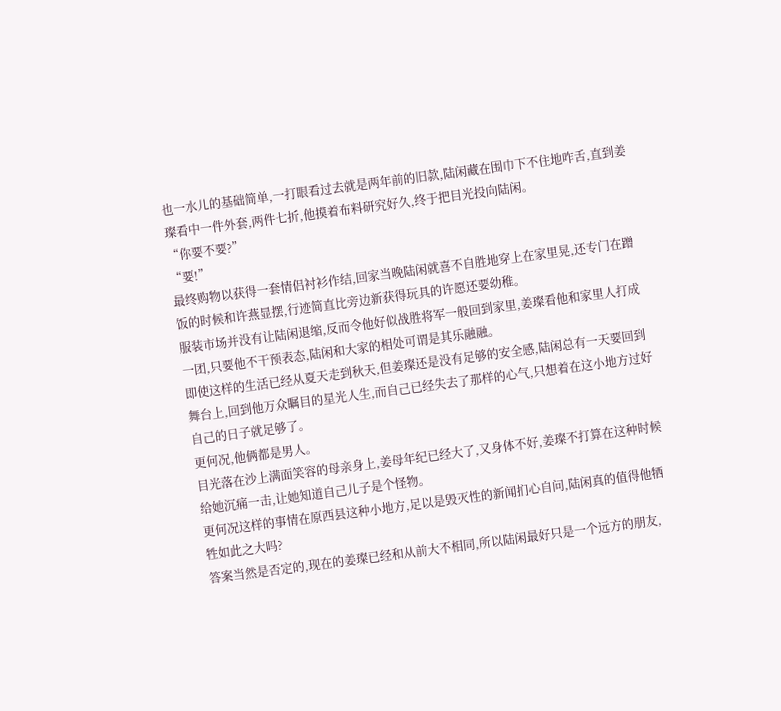也一水儿的基础简单,一打眼看过去就是两年前的旧款,陆闲藏在围巾下不住地咋舌,直到姜璨看中一件外套,两件七折,他摸着布料研究好久,终于把目光投向陆闲。
“你要不要?”
“要!”
最终购物以获得一套情侣衬衫作结,回家当晚陆闲就喜不自胜地穿上在家里晃,还专门在蹭饭的时候和许燕显摆,行迹简直比旁边新获得玩具的许愿还要幼稚。
服装市场并没有让陆闲退缩,反而令他好似战胜将军一般回到家里,姜璨看他和家里人打成一团,只要他不干预表态,陆闲和大家的相处可谓是其乐融融。
即使这样的生活已经从夏天走到秋天,但姜璨还是没有足够的安全感,陆闲总有一天要回到舞台上,回到他万众瞩目的星光人生,而自己已经失去了那样的心气,只想着在这小地方过好自己的日子就足够了。
更何况,他俩都是男人。
目光落在沙上满面笑容的母亲身上,姜母年纪已经大了,又身体不好,姜璨不打算在这种时候给她沉痛一击,让她知道自己儿子是个怪物。
更何况这样的事情在原西县这种小地方,足以是毁灭性的新闻扪心自问,陆闲真的值得他牺牲如此之大吗?
答案当然是否定的,现在的姜璨已经和从前大不相同,所以陆闲最好只是一个远方的朋友,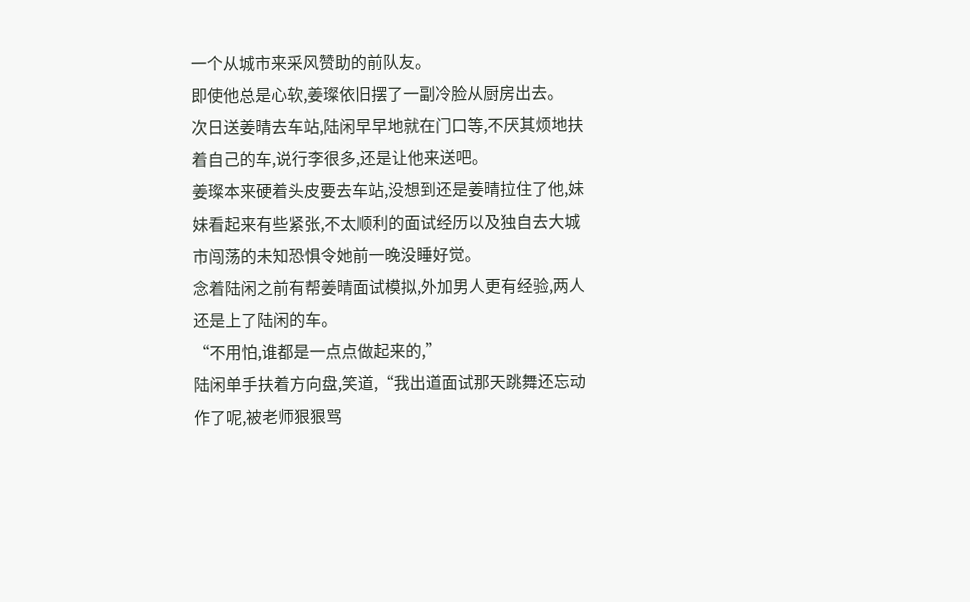一个从城市来采风赞助的前队友。
即使他总是心软,姜璨依旧摆了一副冷脸从厨房出去。
次日送姜晴去车站,陆闲早早地就在门口等,不厌其烦地扶着自己的车,说行李很多,还是让他来送吧。
姜璨本来硬着头皮要去车站,没想到还是姜晴拉住了他,妹妹看起来有些紧张,不太顺利的面试经历以及独自去大城市闯荡的未知恐惧令她前一晚没睡好觉。
念着陆闲之前有帮姜晴面试模拟,外加男人更有经验,两人还是上了陆闲的车。
“不用怕,谁都是一点点做起来的,”
陆闲单手扶着方向盘,笑道,“我出道面试那天跳舞还忘动作了呢,被老师狠狠骂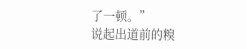了一顿。”
说起出道前的糗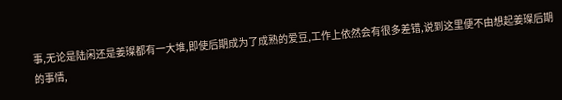事,无论是陆闲还是姜璨都有一大堆,即使后期成为了成熟的爱豆,工作上依然会有很多差错,说到这里便不由想起姜璨后期的事情,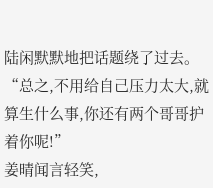陆闲默默地把话题绕了过去。
“总之,不用给自己压力太大,就算生什么事,你还有两个哥哥护着你呢!”
姜晴闻言轻笑,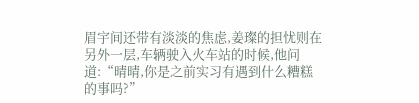眉宇间还带有淡淡的焦虑,姜璨的担忧则在另外一层,车辆驶入火车站的时候,他问道:“晴晴,你是之前实习有遇到什么糟糕的事吗?”